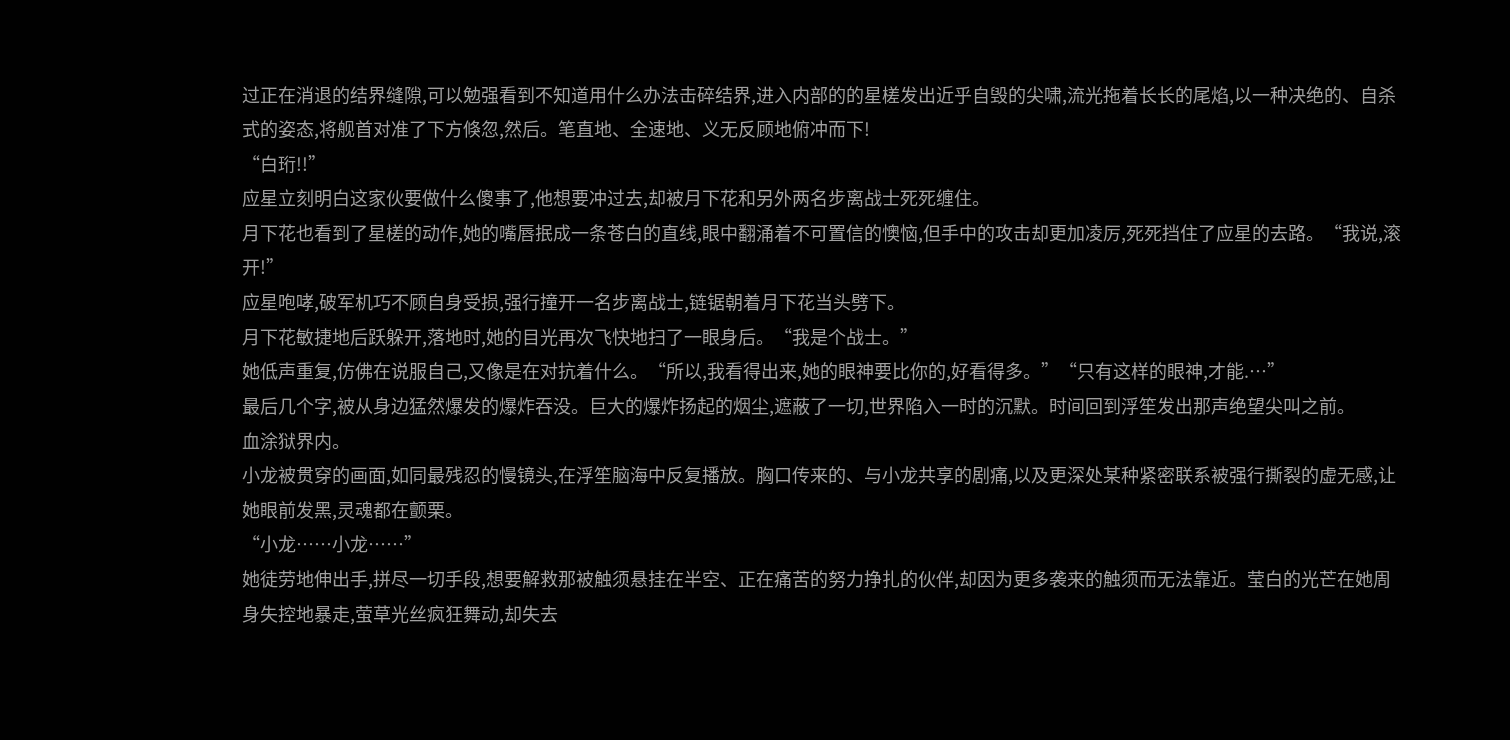过正在消退的结界缝隙,可以勉强看到不知道用什么办法击碎结界,进入内部的的星槎发出近乎自毁的尖啸,流光拖着长长的尾焰,以一种决绝的、自杀式的姿态,将舰首对准了下方倏忽,然后。笔直地、全速地、义无反顾地俯冲而下!
“白珩!!”
应星立刻明白这家伙要做什么傻事了,他想要冲过去,却被月下花和另外两名步离战士死死缠住。
月下花也看到了星槎的动作,她的嘴唇抿成一条苍白的直线,眼中翻涌着不可置信的懊恼,但手中的攻击却更加凌厉,死死挡住了应星的去路。“我说,滚开!”
应星咆哮,破军机巧不顾自身受损,强行撞开一名步离战士,链锯朝着月下花当头劈下。
月下花敏捷地后跃躲开,落地时,她的目光再次飞快地扫了一眼身后。“我是个战士。”
她低声重复,仿佛在说服自己,又像是在对抗着什么。“所以,我看得出来,她的眼神要比你的,好看得多。”“只有这样的眼神,才能.…”
最后几个字,被从身边猛然爆发的爆炸吞没。巨大的爆炸扬起的烟尘,遮蔽了一切,世界陷入一时的沉默。时间回到浮笙发出那声绝望尖叫之前。
血涂狱界内。
小龙被贯穿的画面,如同最残忍的慢镜头,在浮笙脑海中反复播放。胸口传来的、与小龙共享的剧痛,以及更深处某种紧密联系被强行撕裂的虚无感,让她眼前发黑,灵魂都在颤栗。
“小龙……小龙……”
她徒劳地伸出手,拼尽一切手段,想要解救那被触须悬挂在半空、正在痛苦的努力挣扎的伙伴,却因为更多袭来的触须而无法靠近。莹白的光芒在她周身失控地暴走,萤草光丝疯狂舞动,却失去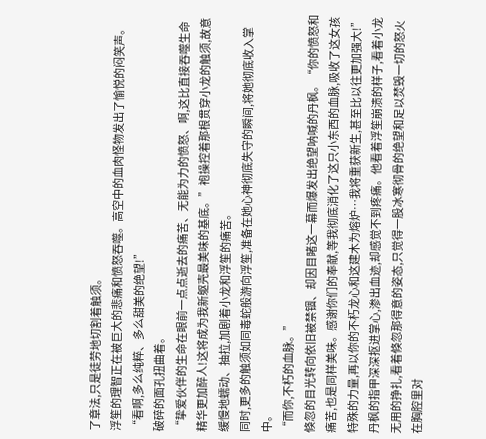了章法,只是徒劳地切割着触须。
浮笙的理智正在被巨大的悲痛和愤怒吞噬。高空中的血肉怪物发出了愉悦的闷笑声。
“看啊,多么纯粹、多么甜美的绝望!”
破碎的面孔扭曲着。
“挚爱伙伴的生命在眼前一点点逝去的痛苦、无能为力的愤怒、啊,这比直接吞噬生命精华更加醉人!这将成为我新躯壳最美味的基底。”袍操控着那根贯穿小龙的触须,故意缓慢地蠕动、抽拉,加剧着小龙和浮笙的痛苦。
同时,更多的触须如同毒蛇般游向浮笙,准备在她心神彻底失守的瞬间,将她彻底收入掌中。
“而你,不朽的血脉。”
倏忽的目光转向依旧被禁锢、却因目睹这一幕而爆发出绝望呐喊的丹枫。“你的愤怒和痛苦,也是同样美味。感谢你们的奉献,等我彻底消化了这只小东西的血脉,吸收了这女孩特殊的力量,再以你的不朽龙心和这建木为熔炉…我将重获新生,甚至比以往更加强大!”丹枫的指甲深深抠进掌心,渗出血迹,却感觉不到疼痛。他看着浮笙崩溃的样子,看着小龙无用的挣扎,看着倏忽那得意的姿态,只觉得一股冰寒彻骨的绝望和足以焚毁一切的怒火在胸腔里对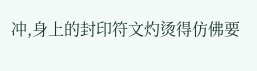冲,身上的封印符文灼烫得仿佛要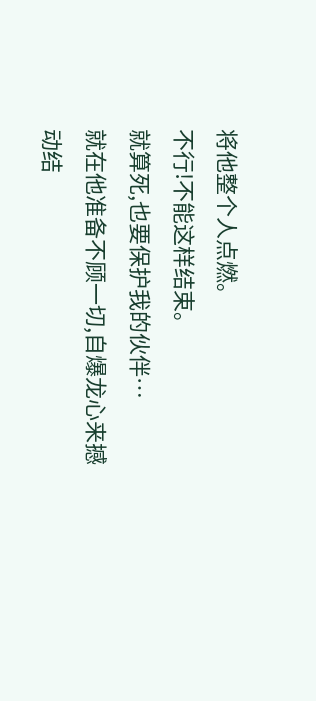将他整个人点燃。
不行!不能这样结束。
就算死,也要保护我的伙伴…
就在他准备不顾一切,自爆龙心来撼动结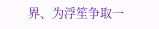界、为浮笙争取一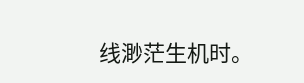线渺茫生机时。